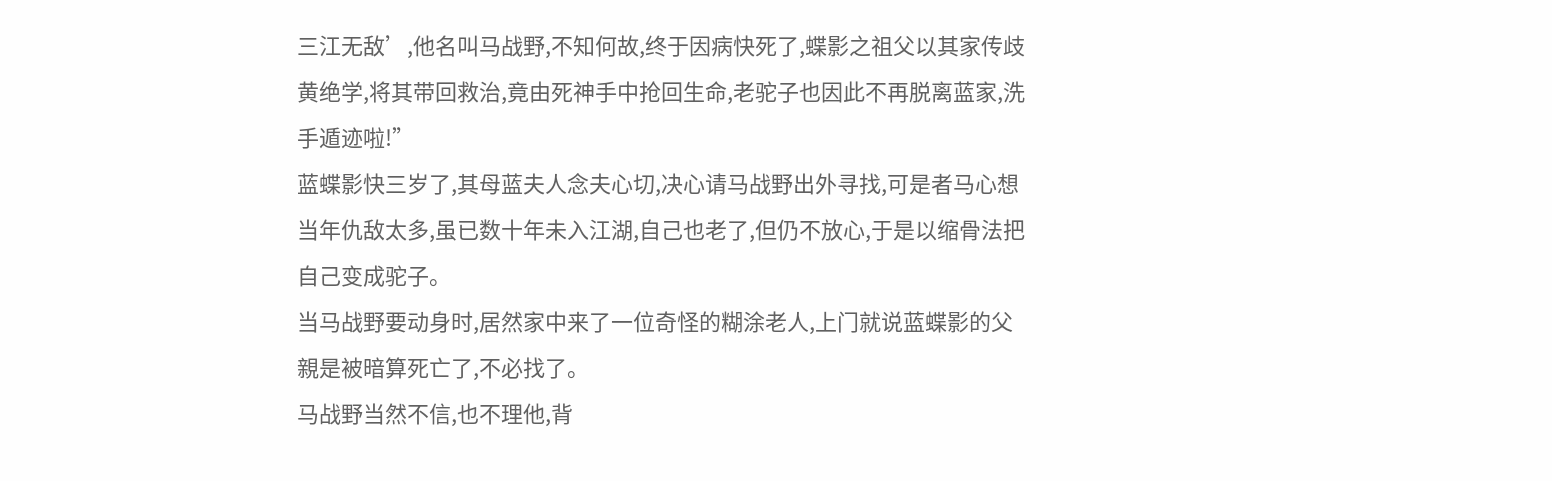三江无敌’,他名叫马战野,不知何故,终于因病快死了,蝶影之祖父以其家传歧黄绝学,将其带回救治,竟由死神手中抢回生命,老驼子也因此不再脱离蓝家,洗手遁迹啦!”
蓝蝶影快三岁了,其母蓝夫人念夫心切,决心请马战野出外寻找,可是者马心想当年仇敌太多,虽已数十年未入江湖,自己也老了,但仍不放心,于是以缩骨法把自己变成驼子。
当马战野要动身时,居然家中来了一位奇怪的糊涂老人,上门就说蓝蝶影的父親是被暗算死亡了,不必找了。
马战野当然不信,也不理他,背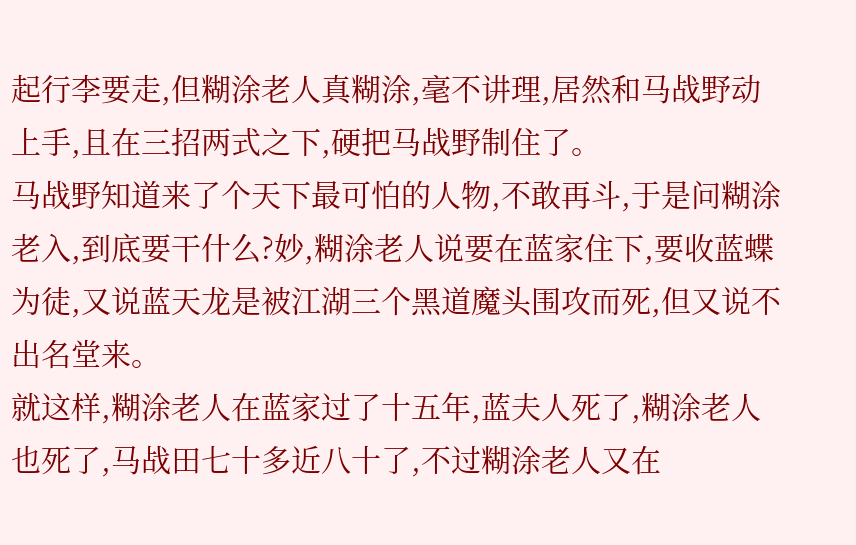起行李要走,但糊涂老人真糊涂,毫不讲理,居然和马战野动上手,且在三招两式之下,硬把马战野制住了。
马战野知道来了个天下最可怕的人物,不敢再斗,于是问糊涂老入,到底要干什么?妙,糊涂老人说要在蓝家住下,要收蓝蝶为徒,又说蓝天龙是被江湖三个黑道魔头围攻而死,但又说不出名堂来。
就这样,糊涂老人在蓝家过了十五年,蓝夫人死了,糊涂老人也死了,马战田七十多近八十了,不过糊涂老人又在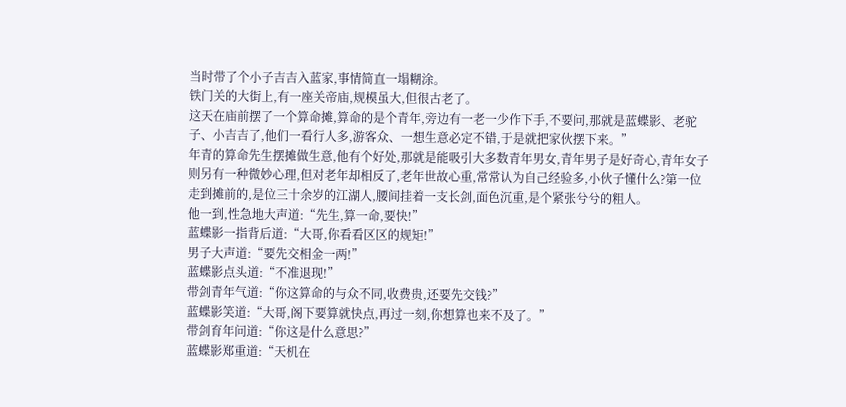当时带了个小子吉吉入蓝家,事情简直一塌糊涂。
铁门关的大街上,有一座关帝庙,规模虽大,但很古老了。
这天在庙前摆了一个算命摊,算命的是个青年,旁边有一老一少作下手,不要问,那就是蓝蝶影、老驼子、小吉吉了,他们一看行人多,游客众、一想生意必定不错,于是就把家伙摆下来。”
年青的算命先生摆摊做生意,他有个好处,那就是能吸引大多数青年男女,青年男子是好奇心,青年女子则另有一种微妙心理,但对老年却相反了,老年世故心重,常常认为自己经验多,小伙子懂什么?第一位走到摊前的,是位三十余岁的江湖人,腰间挂着一支长剑,面色沉重,是个紧张兮兮的粗人。
他一到,性急地大声道:“先生,算一命,要快!”
蓝蝶影一指背后道:“大哥,你看看区区的规矩!”
男子大声道:“要先交相金一两!”
蓝蝶影点头道:“不准退现!”
带剑青年气道:“你这算命的与众不同,收费贵,还要先交钱?”
蓝蝶影笑道:“大哥,阁下要算就快点,再过一刻,你想算也来不及了。”
带剑育年问道:“你这是什么意思?”
蓝蝶影郑重道:“天机在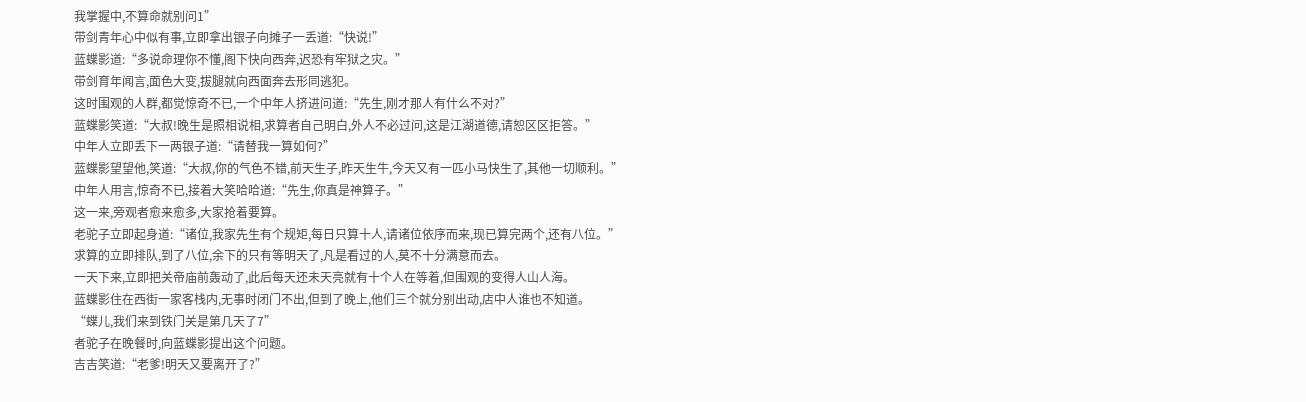我掌握中,不算命就别问1”
带剑青年心中似有事,立即拿出银子向摊子一丢道:“快说!”
蓝蝶影道:“多说命理你不懂,阁下快向西奔,迟恐有牢狱之灾。”
带剑育年闻言,面色大变,拔腿就向西面奔去形同逃犯。
这时围观的人群,都觉惊奇不已,一个中年人挤进问道:“先生,刚才那人有什么不对?”
蓝蝶影笑道:“大叔!晚生是照相说相,求算者自己明白,外人不必过问,这是江湖道德,请恕区区拒答。”
中年人立即丢下一两银子道:“请替我一算如何?”
蓝蝶影望望他,笑道:“大叔,你的气色不错,前天生子,昨天生牛,今天又有一匹小马快生了,其他一切顺利。”
中年人用言,惊奇不已,接着大笑哈哈道:“先生,你真是神算子。”
这一来,旁观者愈来愈多,大家抢着要算。
老驼子立即起身道:“诸位,我家先生有个规矩,每日只算十人,请诸位依序而来,现已算完两个,还有八位。”
求算的立即排队,到了八位,余下的只有等明天了,凡是看过的人,莫不十分满意而去。
一天下来,立即把关帝庙前轰动了,此后每天还未天亮就有十个人在等着,但围观的变得人山人海。
蓝蝶影住在西街一家客栈内,无事时闭门不出,但到了晚上,他们三个就分别出动,店中人谁也不知道。
“蝶儿,我们来到铁门关是第几天了7”
者驼子在晚餐时,向蓝蝶影提出这个问题。
吉吉笑道:“老爹!明天又要离开了?”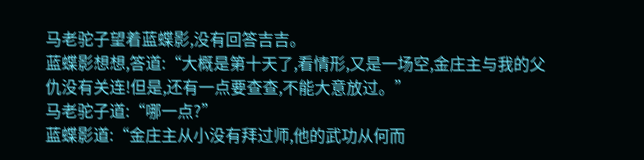马老驼子望着蓝蝶影,没有回答吉吉。
蓝蝶影想想,答道:“大概是第十天了,看情形,又是一场空,金庄主与我的父仇没有关连!但是,还有一点要查查,不能大意放过。”
马老驼子道:“哪一点?”
蓝蝶影道:“金庄主从小没有拜过师,他的武功从何而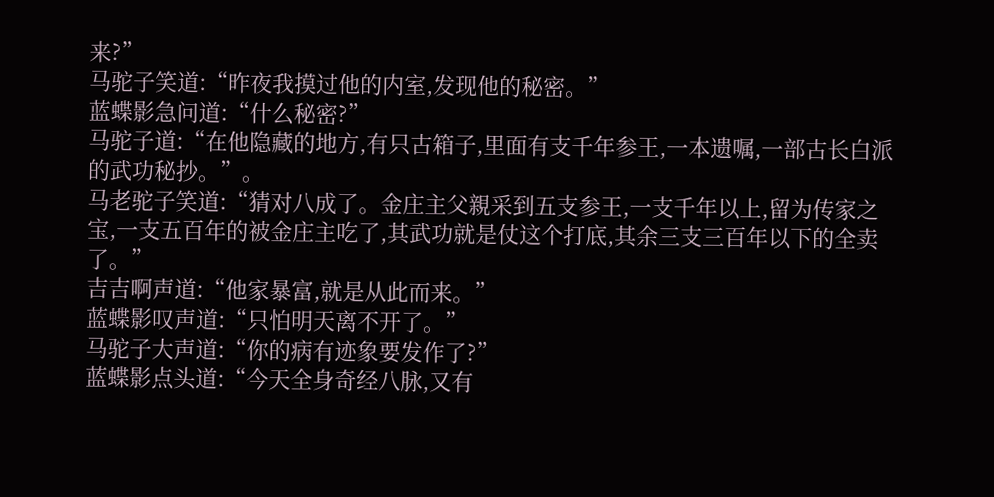来?”
马驼子笑道:“昨夜我摸过他的内室,发现他的秘密。”
蓝蝶影急问道:“什么秘密?”
马驼子道:“在他隐藏的地方,有只古箱子,里面有支千年参王,一本遗嘱,一部古长白派的武功秘抄。”。
马老驼子笑道:“猜对八成了。金庄主父親采到五支参王,一支千年以上,留为传家之宝,一支五百年的被金庄主吃了,其武功就是仗这个打底,其余三支三百年以下的全卖了。”
吉吉啊声道:“他家暴富,就是从此而来。”
蓝蝶影叹声道:“只怕明天离不开了。”
马驼子大声道:“你的病有迹象要发作了?”
蓝蝶影点头道:“今天全身奇经八脉,又有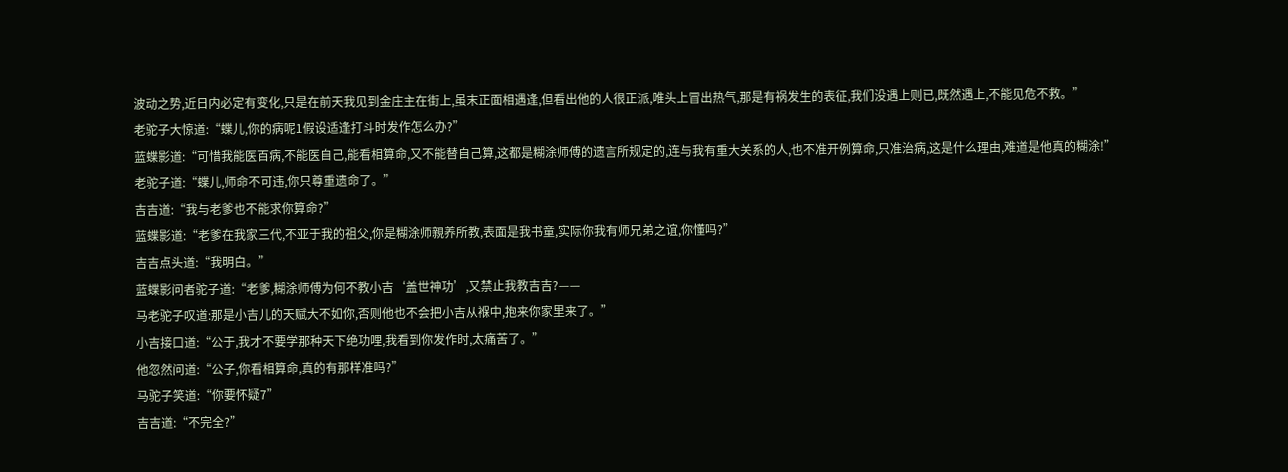波动之势,近日内必定有变化,只是在前天我见到金庄主在街上,虽末正面相遇逢,但看出他的人很正派,唯头上冒出热气,那是有祸发生的表征,我们没遇上则已,既然遇上,不能见危不救。”
老驼子大惊道:“蝶儿,你的病呢1假设适逢打斗时发作怎么办?”
蓝蝶影道:“可惜我能医百病,不能医自己,能看相算命,又不能替自己算,这都是糊涂师傅的遗言所规定的,连与我有重大关系的人,也不准开例算命,只准治病,这是什么理由,难道是他真的糊涂!”
老驼子道:“蝶儿,师命不可违,你只尊重遗命了。”
吉吉道:“我与老爹也不能求你算命?”
蓝蝶影道:“老爹在我家三代,不亚于我的祖父,你是糊涂师親养所教,表面是我书童,实际你我有师兄弟之谊,你懂吗?”
吉吉点头道:“我明白。”
蓝蝶影问者驼子道:“老爹,糊涂师傅为何不教小吉‘盖世神功’,又禁止我教吉吉?——
马老驼子叹道:那是小吉儿的天赋大不如你,否则他也不会把小吉从褓中,抱来你家里来了。”
小吉接口道:“公于,我才不要学那种天下绝功哩,我看到你发作时,太痛苦了。”
他忽然问道:“公子,你看相算命,真的有那样准吗?”
马驼子笑道:“你要怀疑7”
吉吉道:“不完全?”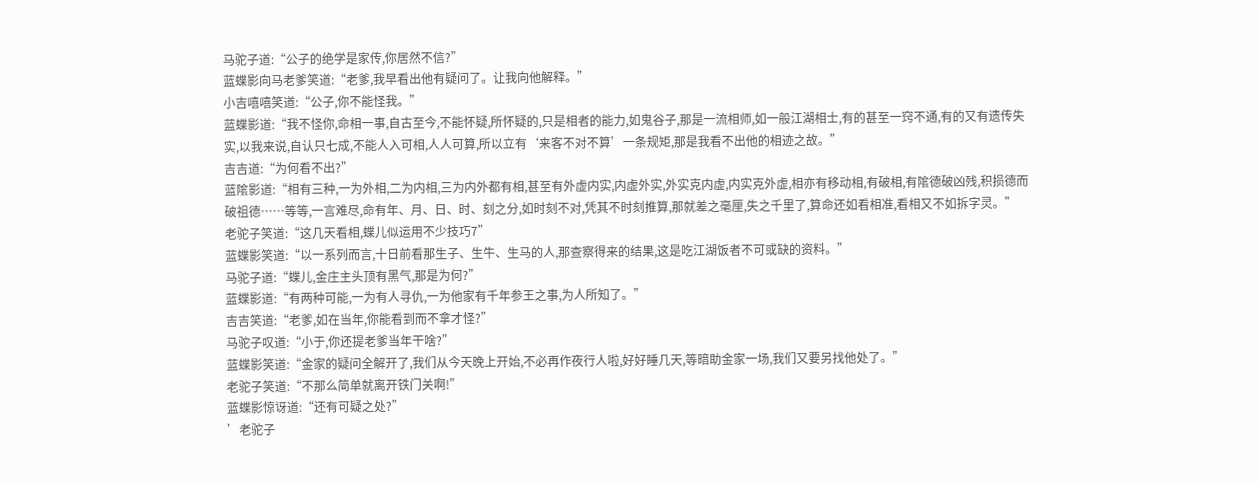马驼子道:“公子的绝学是家传,你居然不信?”
蓝蝶影向马老爹笑道:“老爹,我早看出他有疑问了。让我向他解释。”
小吉嘻嘻笑道:“公子,你不能怪我。”
蓝蝶影道:“我不怪你,命相一事,自古至今,不能怀疑,所怀疑的,只是相者的能力,如鬼谷子,那是一流相师,如一般江湖相士,有的甚至一窍不通,有的又有遗传失实,以我来说,自认只七成,不能人入可相,人人可算,所以立有‘来客不对不算’一条规矩,那是我看不出他的相迹之故。”
吉吉道:“为何看不出?”
蓝隂影道:“相有三种,一为外相,二为内相,三为内外都有相,甚至有外虚内实,内虚外实,外实克内虚,内实克外虚,相亦有移动相,有破相,有隂德破凶残,积损德而破祖德……等等,一言难尽,命有年、月、日、时、刻之分,如时刻不对,凭其不时刻推算,那就差之毫厘,失之千里了,算命还如看相准,看相又不如拆字灵。”
老驼子笑道:“这几天看相,蝶儿似运用不少技巧7”
蓝蝶影笑道:“以一系列而言,十日前看那生子、生牛、生马的人,那查察得来的结果,这是吃江湖饭者不可或缺的资料。”
马驼子道:“蝶儿,金庄主头顶有黑气,那是为何?”
蓝蝶影道:“有两种可能,一为有人寻仇,一为他家有千年参王之事,为人所知了。”
吉吉笑道:“老爹,如在当年,你能看到而不拿才怪?”
马驼子叹道:“小于,你还提老爹当年干啥?”
蓝蝶影笑道:“金家的疑问全解开了,我们从今天晚上开始,不必再作夜行人啦,好好睡几天,等暗助金家一场,我们又要另找他处了。”
老驼子笑道:“不那么简单就离开铁门关啊!”
蓝蝶影惊讶道:“还有可疑之处?”
’老驼子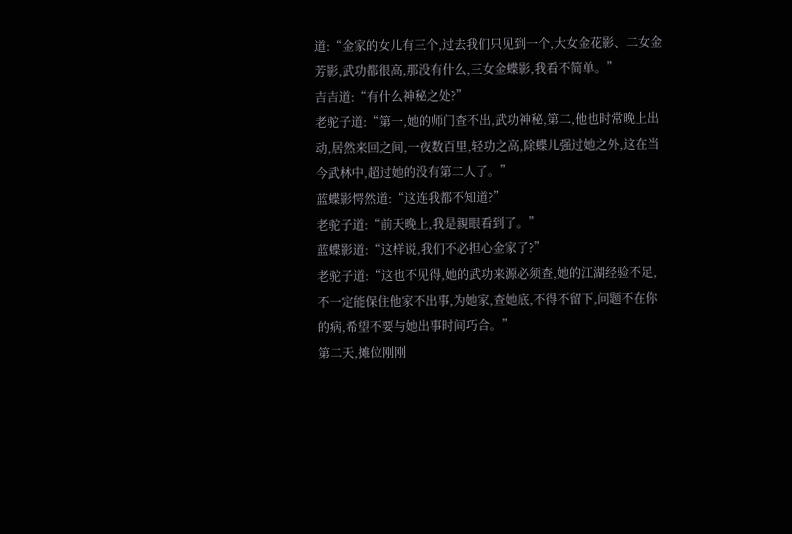道:“金家的女儿有三个,过去我们只见到一个,大女金花影、二女金芳影,武功都很高,那没有什么,三女金蝶影,我看不简单。”
吉吉道:“有什么神秘之处?”
老驼子道:“第一,她的师门查不出,武功神秘,第二,他也时常晚上出动,居然来回之间,一夜数百里,轻功之高,除蝶儿强过她之外,这在当今武林中,超过她的没有第二人了。”
蓝蝶影愕然道:“这连我都不知道?”
老驼子道:“前天晚上,我是親眼看到了。”
蓝蝶影道:“这样说,我们不必担心金家了?”
老驼子道:“这也不见得,她的武功来源必须查,她的江湖经验不足,不一定能保住他家不出事,为她家,查她底,不得不留下,问题不在你的病,希望不要与她出事时间巧合。”
第二天,摊位刚刚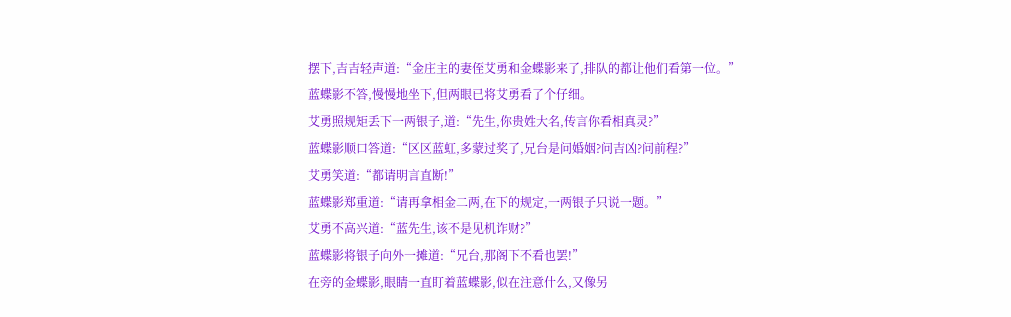摆下,吉吉轻声道:“金庄主的妻侄艾勇和金蝶影来了,排队的都让他们看第一位。”
蓝蝶影不答,慢慢地坐下,但两眼已将艾勇看了个仔细。
艾勇照规矩丢下一两银子,道:“先生,你贵姓大名,传言你看相真灵?”
蓝蝶影顺口答道:“区区蓝虹,多蒙过奖了,兄台是问婚姻?问吉凶?问前程?”
艾勇笑道:“都请明言直断!”
蓝蝶影郑重道:“请再拿相金二两,在下的规定,一两银子只说一题。”
艾勇不高兴道:“蓝先生,该不是见机诈财?”
蓝蝶影将银子向外一摊道:“兄台,那阁下不看也罢!”
在旁的金蝶影,眼睛一直盯着蓝蝶影,似在注意什么,又像另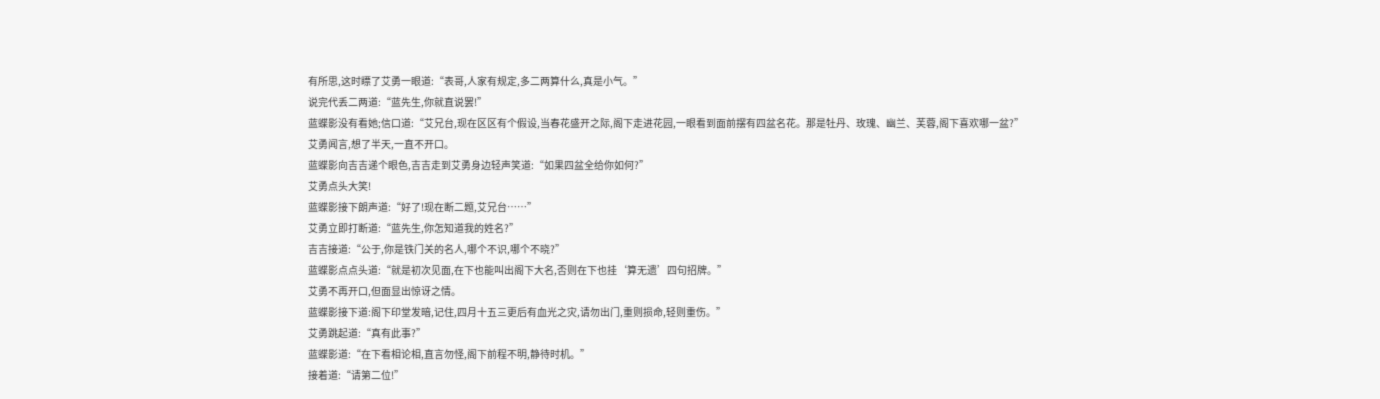有所思,这时瞟了艾勇一眼道:“表哥,人家有规定,多二两算什么,真是小气。”
说完代丢二两道:“蓝先生,你就直说罢!”
蓝蝶影没有看她;信口道:“艾兄台,现在区区有个假设,当春花盛开之际,阁下走进花园,一眼看到面前摆有四盆名花。那是牡丹、玫瑰、幽兰、芙蓉,阁下喜欢哪一盆?”
艾勇闻言,想了半天,一直不开口。
蓝蝶影向吉吉递个眼色,吉吉走到艾勇身边轻声笑道:“如果四盆全给你如何?”
艾勇点头大笑!
蓝蝶影接下朗声道:“好了!现在断二题,艾兄台……”
艾勇立即打断道:“蓝先生,你怎知道我的姓名?”
吉吉接道:“公于,你是铁门关的名人,哪个不识,哪个不晓?”
蓝蝶影点点头道:“就是初次见面,在下也能叫出阁下大名,否则在下也挂‘算无遗’四句招牌。”
艾勇不再开口,但面显出惊讶之情。
蓝蝶影接下道:阁下印堂发暗,记住,四月十五三更后有血光之灾,请勿出门,重则损命,轻则重伤。”
艾勇跳起道:“真有此事?”
蓝蝶影道:“在下看相论相,直言勿怪,阁下前程不明,静待时机。”
接着道:“请第二位!”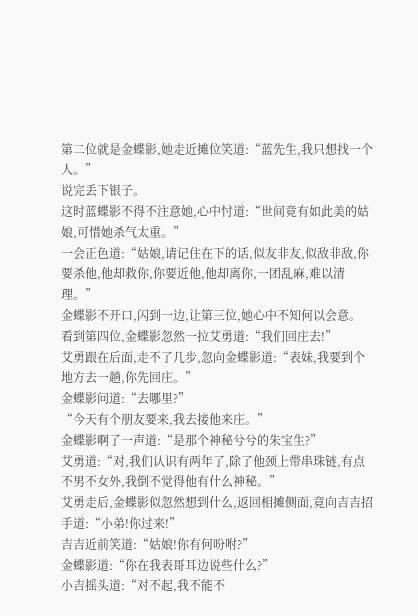第二位就是金蝶影,她走近摊位笑道:“蓝先生,我只想找一个人。”
说完丢下银子。
这时蓝蝶影不得不注意她,心中忖道:“世间竟有如此美的姑娘,可惜她杀气太重。”
一会正色道:“姑娘,请记住在下的话,似友非友,似敌非敌,你要杀他,他却救你,你要近他,他却离你,一团乱麻,难以清理。”
金蝶影不开口,闪到一边,让第三位,她心中不知何以会意。
看到第四位,金蝶影忽然一拉艾勇道:“我们回庄去!”
艾勇跟在后面,走不了几步,忽向金蝶影道:“表妹,我要到个地方去一趟,你先回庄。”
金蝶影问道:“去哪里?”
“今天有个朋友要来,我去接他来庄。”
金蝶影啊了一声道:“是那个神秘兮兮的朱宝生?”
艾勇道:“对,我们认识有两年了,除了他颈上带串珠链,有点不男不女外,我倒不觉得他有什么神秘。”
艾勇走后,金蝶影似忽然想到什么,返回相摊侧面,竟向吉吉招手道:“小弟!你过来!”
吉吉近前笑道:“姑娘!你有何吩咐?”
金蝶影道:“你在我表哥耳边说些什么?”
小吉摇头道:“对不起,我不能不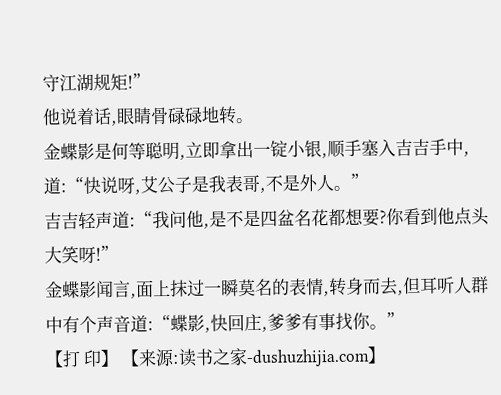守江湖规矩!”
他说着话,眼睛骨碌碌地转。
金蝶影是何等聪明,立即拿出一锭小银,顺手塞入吉吉手中,道:“快说呀,艾公子是我表哥,不是外人。”
吉吉轻声道:“我问他,是不是四盆名花都想要?你看到他点头大笑呀!”
金蝶影闻言,面上抹过一瞬莫名的表情,转身而去,但耳听人群中有个声音道:“蝶影,快回庄,爹爹有事找你。”
【打 印】 【来源:读书之家-dushuzhijia.com】